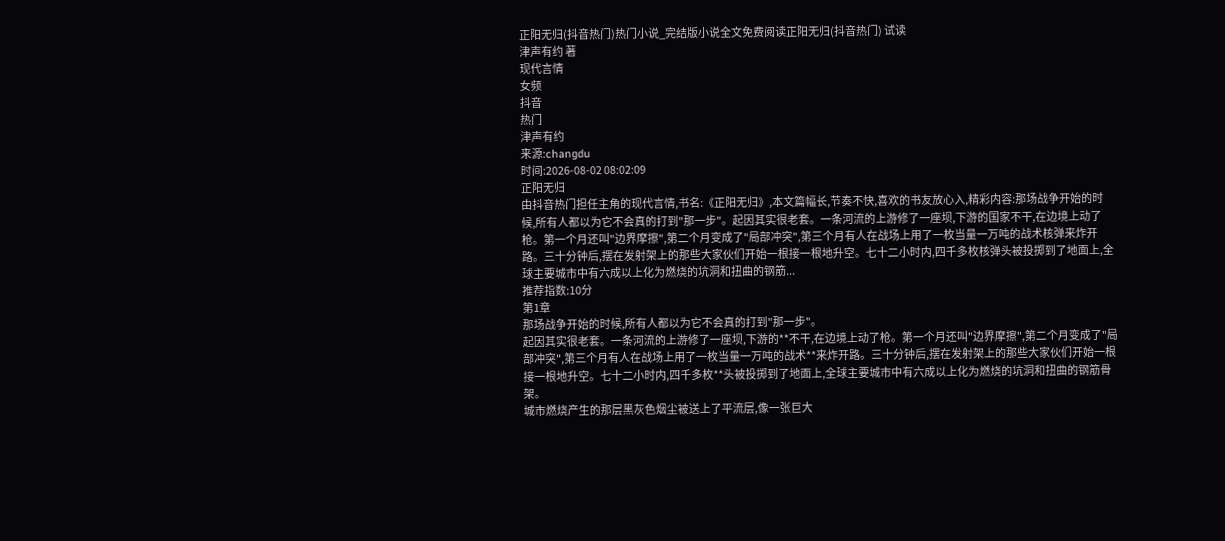正阳无归(抖音热门)热门小说_完结版小说全文免费阅读正阳无归(抖音热门) 试读
津声有约 著
现代言情
女频
抖音
热门
津声有约
来源:changdu
时间:2026-08-02 08:02:09
正阳无归
由抖音热门担任主角的现代言情,书名:《正阳无归》,本文篇幅长,节奏不快,喜欢的书友放心入,精彩内容:那场战争开始的时候,所有人都以为它不会真的打到"那一步"。起因其实很老套。一条河流的上游修了一座坝,下游的国家不干,在边境上动了枪。第一个月还叫"边界摩擦",第二个月变成了"局部冲突",第三个月有人在战场上用了一枚当量一万吨的战术核弹来炸开路。三十分钟后,摆在发射架上的那些大家伙们开始一根接一根地升空。七十二小时内,四千多枚核弹头被投掷到了地面上,全球主要城市中有六成以上化为燃烧的坑洞和扭曲的钢筋...
推荐指数:10分
第1章
那场战争开始的时候,所有人都以为它不会真的打到"那一步"。
起因其实很老套。一条河流的上游修了一座坝,下游的**不干,在边境上动了枪。第一个月还叫"边界摩擦",第二个月变成了"局部冲突",第三个月有人在战场上用了一枚当量一万吨的战术**来炸开路。三十分钟后,摆在发射架上的那些大家伙们开始一根接一根地升空。七十二小时内,四千多枚**头被投掷到了地面上,全球主要城市中有六成以上化为燃烧的坑洞和扭曲的钢筋骨架。
城市燃烧产生的那层黑灰色烟尘被送上了平流层,像一张巨大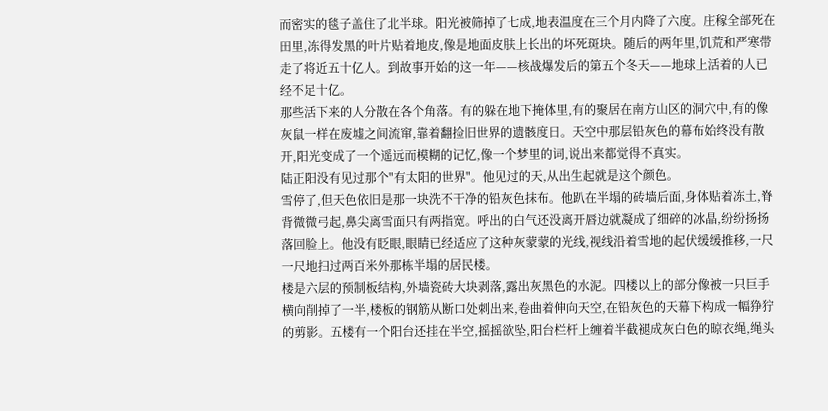而密实的毯子盖住了北半球。阳光被筛掉了七成,地表温度在三个月内降了六度。庄稼全部死在田里,冻得发黑的叶片贴着地皮,像是地面皮肤上长出的坏死斑块。随后的两年里,饥荒和严寒带走了将近五十亿人。到故事开始的这一年——核战爆发后的第五个冬天——地球上活着的人已经不足十亿。
那些活下来的人分散在各个角落。有的躲在地下掩体里,有的聚居在南方山区的洞穴中,有的像灰鼠一样在废墟之间流窜,靠着翻捡旧世界的遗骸度日。天空中那层铅灰色的幕布始终没有散开,阳光变成了一个遥远而模糊的记忆,像一个梦里的词,说出来都觉得不真实。
陆正阳没有见过那个"有太阳的世界"。他见过的天,从出生起就是这个颜色。
雪停了,但天色依旧是那一块洗不干净的铅灰色抹布。他趴在半塌的砖墙后面,身体贴着冻土,脊背微微弓起,鼻尖离雪面只有两指宽。呼出的白气还没离开唇边就凝成了细碎的冰晶,纷纷扬扬落回脸上。他没有眨眼,眼睛已经适应了这种灰蒙蒙的光线,视线沿着雪地的起伏缓缓推移,一尺一尺地扫过两百米外那栋半塌的居民楼。
楼是六层的预制板结构,外墙瓷砖大块剥落,露出灰黑色的水泥。四楼以上的部分像被一只巨手横向削掉了一半,楼板的钢筋从断口处刺出来,卷曲着伸向天空,在铅灰色的天幕下构成一幅狰狞的剪影。五楼有一个阳台还挂在半空,摇摇欲坠,阳台栏杆上缠着半截褪成灰白色的晾衣绳,绳头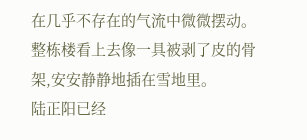在几乎不存在的气流中微微摆动。
整栋楼看上去像一具被剥了皮的骨架,安安静静地插在雪地里。
陆正阳已经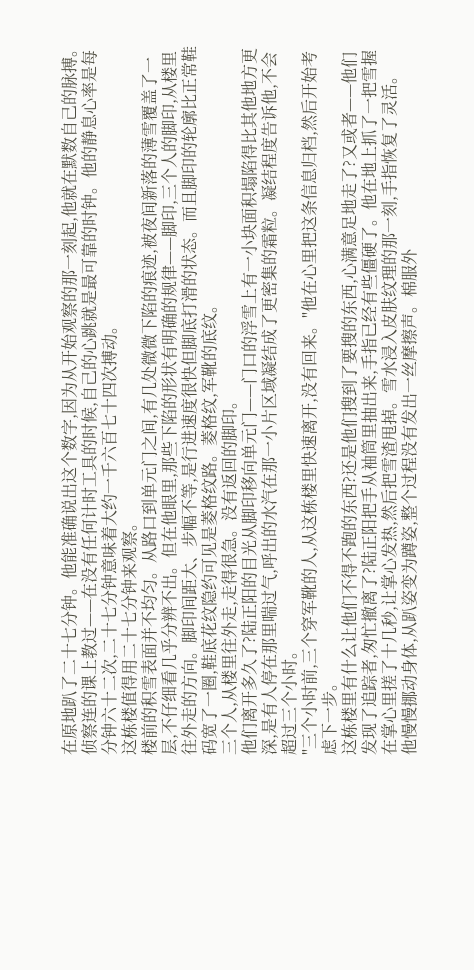在原地趴了二十七分钟。他能准确说出这个数字,因为从开始观察的那一刻起,他就在默数自己的脉搏。侦察连的课上教过——在没有任何计时工具的时候,自己的心跳就是最可靠的时钟。他的静息心率是每分钟六十二次,二十七分钟意味着大约一千六百七十四次搏动。
这栋楼值得用二十七分钟来观察。
楼前的积雪表面并不均匀。从路口到单元门之间,有几处微微下陷的痕迹,被夜间新落的薄雪覆盖了一层,不仔细看几乎分辨不出。但在他眼里,那些下陷的形状有明确的规律——脚印,三个人的脚印,从楼里往外走的方向。脚印间距大、步幅不等,是行进速度很快但脚底打滑的状态。而且脚印的轮廓比正常鞋码宽了一圈,鞋底花纹隐约可见是菱格纹路。菱格纹,军靴的底纹。
三个人,从楼里往外走,走得很急。没有返回的脚印。
他们离开多久了?陆正阳的目光从脚印移向单元门——门口的浮雪上有一小块面积塌陷得比其他地方更深,是有人停在那里喘过气,呼出的水汽在那一小片区域凝结成了更密集的霜粒。凝结程度告诉他,不会超过三个小时。
"三个小时前,三个穿军靴的人,从这栋楼里快速离开,没有回来。"他在心里把这条信息归档,然后开始考虑下一步。
这栋楼里有什么让他们不得不跑的东西?还是他们搜到了要搜的东西,心满意足地走了?又或者——他们发现了追踪者,匆忙撤离了?陆正阳把手从袖筒里抽出来,手指已经有些僵硬了。他在地上抓了一把雪握在掌心里搓了十几秒,让掌心发热,然后把雪渣甩掉。雪水浸入皮肤纹理的那一刻,手指恢复了灵活。
他慢慢挪动身体,从趴姿变为蹲姿,整个过程没有发出一丝摩擦声。棉服外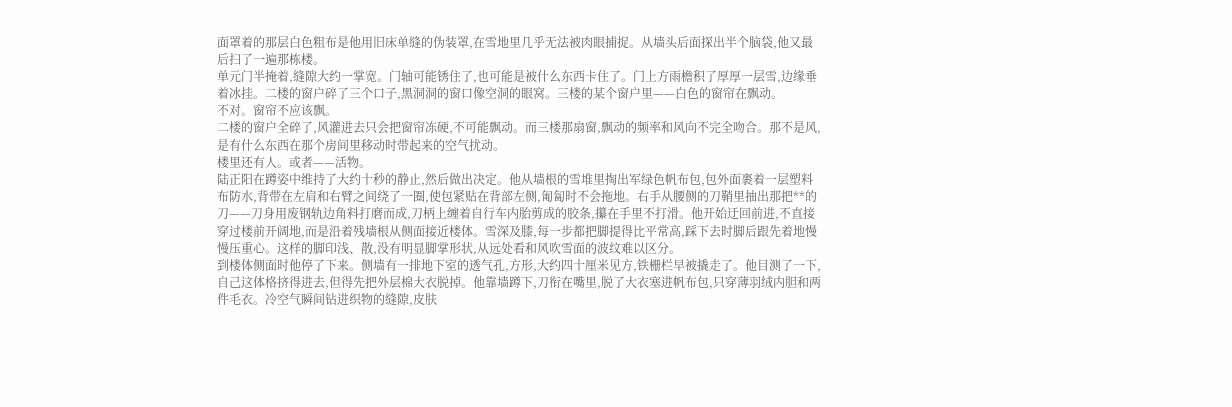面罩着的那层白色粗布是他用旧床单缝的伪装罩,在雪地里几乎无法被肉眼捕捉。从墙头后面探出半个脑袋,他又最后扫了一遍那栋楼。
单元门半掩着,缝隙大约一掌宽。门轴可能锈住了,也可能是被什么东西卡住了。门上方雨檐积了厚厚一层雪,边缘垂着冰挂。二楼的窗户碎了三个口子,黑洞洞的窗口像空洞的眼窝。三楼的某个窗户里——白色的窗帘在飘动。
不对。窗帘不应该飘。
二楼的窗户全碎了,风灌进去只会把窗帘冻硬,不可能飘动。而三楼那扇窗,飘动的频率和风向不完全吻合。那不是风,是有什么东西在那个房间里移动时带起来的空气扰动。
楼里还有人。或者——活物。
陆正阳在蹲姿中维持了大约十秒的静止,然后做出决定。他从墙根的雪堆里掏出军绿色帆布包,包外面裹着一层塑料布防水,背带在左肩和右臂之间绕了一圈,使包紧贴在背部左侧,匍匐时不会拖地。右手从腰侧的刀鞘里抽出那把**的刀——刀身用废钢轨边角料打磨而成,刀柄上缠着自行车内胎剪成的胶条,攥在手里不打滑。他开始迂回前进,不直接穿过楼前开阔地,而是沿着残墙根从侧面接近楼体。雪深及膝,每一步都把脚提得比平常高,踩下去时脚后跟先着地慢慢压重心。这样的脚印浅、散,没有明显脚掌形状,从远处看和风吹雪面的波纹难以区分。
到楼体侧面时他停了下来。侧墙有一排地下室的透气孔,方形,大约四十厘米见方,铁栅栏早被撬走了。他目测了一下,自己这体格挤得进去,但得先把外层棉大衣脱掉。他靠墙蹲下,刀衔在嘴里,脱了大衣塞进帆布包,只穿薄羽绒内胆和两件毛衣。冷空气瞬间钻进织物的缝隙,皮肤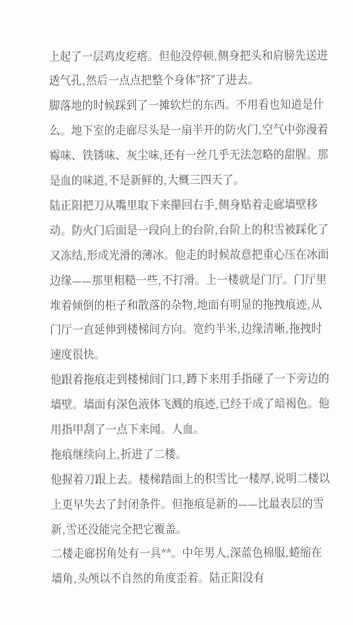上起了一层鸡皮疙瘩。但他没停顿,侧身把头和肩膀先送进透气孔,然后一点点把整个身体"挤"了进去。
脚落地的时候踩到了一摊软烂的东西。不用看也知道是什么。地下室的走廊尽头是一扇半开的防火门,空气中弥漫着霉味、铁锈味、灰尘味,还有一丝几乎无法忽略的甜腥。那是血的味道,不是新鲜的,大概三四天了。
陆正阳把刀从嘴里取下来攥回右手,侧身贴着走廊墙壁移动。防火门后面是一段向上的台阶,台阶上的积雪被踩化了又冻结,形成光滑的薄冰。他走的时候故意把重心压在冰面边缘——那里粗糙一些,不打滑。上一楼就是门厅。门厅里堆着倾倒的柜子和散落的杂物,地面有明显的拖拽痕迹,从门厅一直延伸到楼梯间方向。宽约半米,边缘清晰,拖拽时速度很快。
他跟着拖痕走到楼梯间门口,蹲下来用手指碰了一下旁边的墙壁。墙面有深色液体飞溅的痕迹,已经干成了暗褐色。他用指甲刮了一点下来闻。人血。
拖痕继续向上,折进了二楼。
他握着刀跟上去。楼梯踏面上的积雪比一楼厚,说明二楼以上更早失去了封闭条件。但拖痕是新的——比最表层的雪新,雪还没能完全把它覆盖。
二楼走廊拐角处有一具**。中年男人,深蓝色棉服,蜷缩在墙角,头颅以不自然的角度歪着。陆正阳没有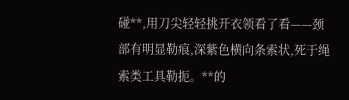碰**,用刀尖轻轻挑开衣领看了看——颈部有明显勒痕,深紫色横向条索状,死于绳索类工具勒扼。**的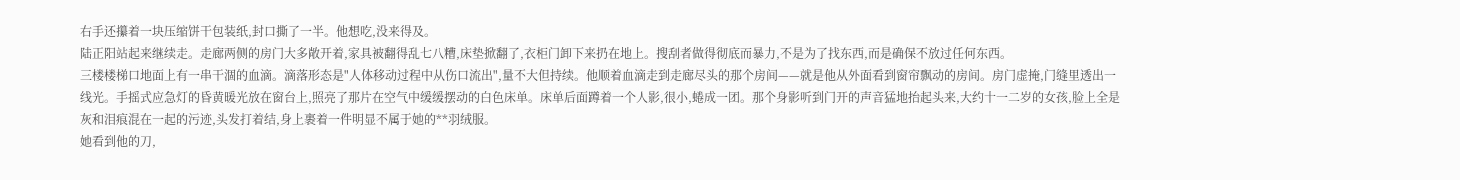右手还攥着一块压缩饼干包装纸,封口撕了一半。他想吃,没来得及。
陆正阳站起来继续走。走廊两侧的房门大多敞开着,家具被翻得乱七八糟,床垫掀翻了,衣柜门卸下来扔在地上。搜刮者做得彻底而暴力,不是为了找东西,而是确保不放过任何东西。
三楼楼梯口地面上有一串干涸的血滴。滴落形态是"人体移动过程中从伤口流出",量不大但持续。他顺着血滴走到走廊尽头的那个房间——就是他从外面看到窗帘飘动的房间。房门虚掩,门缝里透出一线光。手摇式应急灯的昏黄暖光放在窗台上,照亮了那片在空气中缓缓摆动的白色床单。床单后面蹲着一个人影,很小,蜷成一团。那个身影听到门开的声音猛地抬起头来,大约十一二岁的女孩,脸上全是灰和泪痕混在一起的污迹,头发打着结,身上裹着一件明显不属于她的**羽绒服。
她看到他的刀,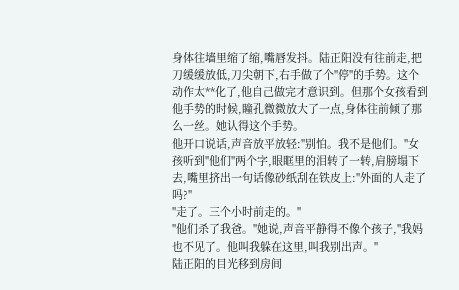身体往墙里缩了缩,嘴唇发抖。陆正阳没有往前走,把刀缓缓放低,刀尖朝下,右手做了个"停"的手势。这个动作太**化了,他自己做完才意识到。但那个女孩看到他手势的时候,瞳孔微微放大了一点,身体往前倾了那么一丝。她认得这个手势。
他开口说话,声音放平放轻:"别怕。我不是他们。"女孩听到"他们"两个字,眼眶里的泪转了一转,肩膀塌下去,嘴里挤出一句话像砂纸刮在铁皮上:"外面的人走了吗?"
"走了。三个小时前走的。"
"他们杀了我爸。"她说,声音平静得不像个孩子,"我妈也不见了。他叫我躲在这里,叫我别出声。"
陆正阳的目光移到房间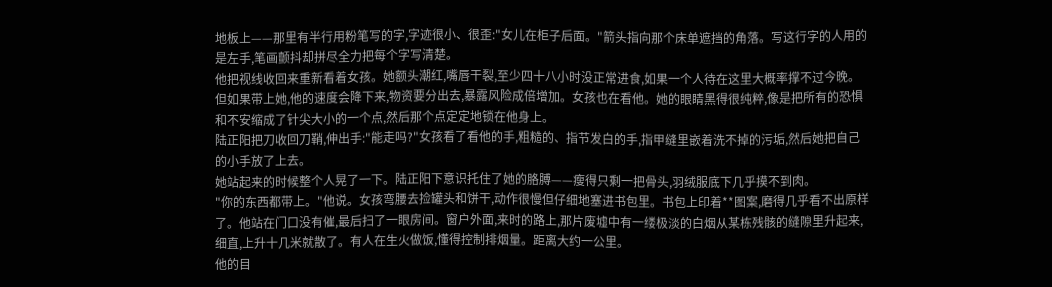地板上——那里有半行用粉笔写的字,字迹很小、很歪:"女儿在柜子后面。"箭头指向那个床单遮挡的角落。写这行字的人用的是左手,笔画颤抖却拼尽全力把每个字写清楚。
他把视线收回来重新看着女孩。她额头潮红,嘴唇干裂,至少四十八小时没正常进食,如果一个人待在这里大概率撑不过今晚。但如果带上她,他的速度会降下来,物资要分出去,暴露风险成倍增加。女孩也在看他。她的眼睛黑得很纯粹,像是把所有的恐惧和不安缩成了针尖大小的一个点,然后那个点定定地锁在他身上。
陆正阳把刀收回刀鞘,伸出手:"能走吗?"女孩看了看他的手,粗糙的、指节发白的手,指甲缝里嵌着洗不掉的污垢,然后她把自己的小手放了上去。
她站起来的时候整个人晃了一下。陆正阳下意识托住了她的胳膊——瘦得只剩一把骨头,羽绒服底下几乎摸不到肉。
"你的东西都带上。"他说。女孩弯腰去捡罐头和饼干,动作很慢但仔细地塞进书包里。书包上印着**图案,磨得几乎看不出原样了。他站在门口没有催,最后扫了一眼房间。窗户外面,来时的路上,那片废墟中有一缕极淡的白烟从某栋残骸的缝隙里升起来,细直,上升十几米就散了。有人在生火做饭,懂得控制排烟量。距离大约一公里。
他的目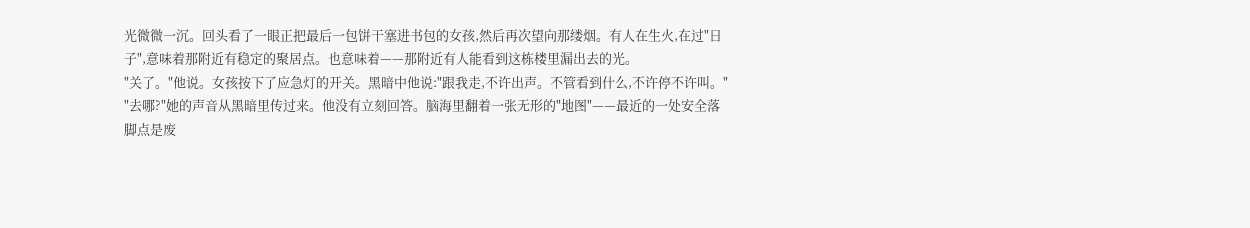光微微一沉。回头看了一眼正把最后一包饼干塞进书包的女孩,然后再次望向那缕烟。有人在生火,在过"日子",意味着那附近有稳定的聚居点。也意味着——那附近有人能看到这栋楼里漏出去的光。
"关了。"他说。女孩按下了应急灯的开关。黑暗中他说:"跟我走,不许出声。不管看到什么,不许停不许叫。"
"去哪?"她的声音从黑暗里传过来。他没有立刻回答。脑海里翻着一张无形的"地图"——最近的一处安全落脚点是废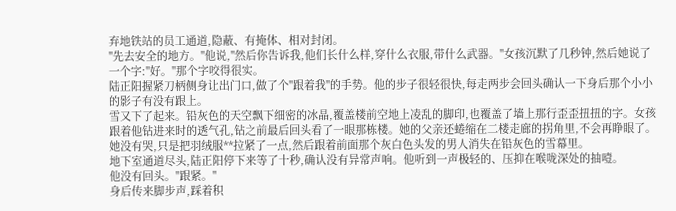弃地铁站的员工通道,隐蔽、有掩体、相对封闭。
"先去安全的地方。"他说,"然后你告诉我,他们长什么样,穿什么衣服,带什么武器。"女孩沉默了几秒钟,然后她说了一个字:"好。"那个字咬得很实。
陆正阳握紧刀柄侧身让出门口,做了个"跟着我"的手势。他的步子很轻很快,每走两步会回头确认一下身后那个小小的影子有没有跟上。
雪又下了起来。铅灰色的天空飘下细密的冰晶,覆盖楼前空地上凌乱的脚印,也覆盖了墙上那行歪歪扭扭的字。女孩跟着他钻进来时的透气孔,钻之前最后回头看了一眼那栋楼。她的父亲还蜷缩在二楼走廊的拐角里,不会再睁眼了。她没有哭,只是把羽绒服**拉紧了一点,然后跟着前面那个灰白色头发的男人消失在铅灰色的雪幕里。
地下室通道尽头,陆正阳停下来等了十秒,确认没有异常声响。他听到一声极轻的、压抑在喉咙深处的抽噎。
他没有回头。"跟紧。"
身后传来脚步声,踩着积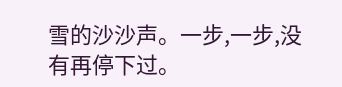雪的沙沙声。一步,一步,没有再停下过。